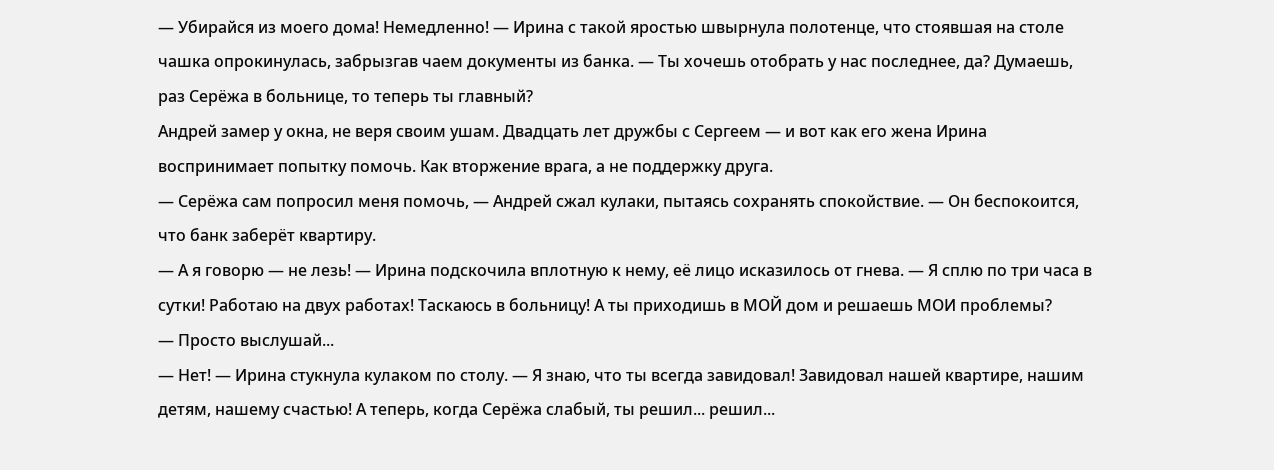— Убирайся из моего дома! Немедленно! — Ирина с такой яростью швырнула полотенце, что стоявшая на столе чашка опрокинулась, забрызгав чаем документы из банка. — Ты хочешь отобрать у нас последнее, да? Думаешь, раз Серёжа в больнице, то теперь ты главный?
Андрей замер у окна, не веря своим ушам. Двадцать лет дружбы с Сергеем — и вот как его жена Ирина воспринимает попытку помочь. Как вторжение врага, а не поддержку друга.
— Серёжа сам попросил меня помочь, — Андрей сжал кулаки, пытаясь сохранять спокойствие. — Он беспокоится, что банк заберёт квартиру.
— А я говорю — не лезь! — Ирина подскочила вплотную к нему, её лицо исказилось от гнева. — Я сплю по три часа в сутки! Работаю на двух работах! Таскаюсь в больницу! А ты приходишь в МОЙ дом и решаешь МОИ проблемы?
— Просто выслушай...
— Нет! — Ирина стукнула кулаком по столу. — Я знаю, что ты всегда завидовал! Завидовал нашей квартире, нашим детям, нашему счастью! А теперь, когда Серёжа слабый, ты решил... решил...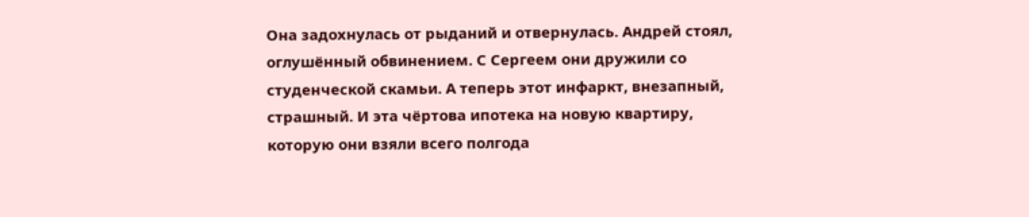Она задохнулась от рыданий и отвернулась. Андрей стоял, оглушённый обвинением. С Сергеем они дружили со студенческой скамьи. А теперь этот инфаркт, внезапный, страшный. И эта чёртова ипотека на новую квартиру, которую они взяли всего полгода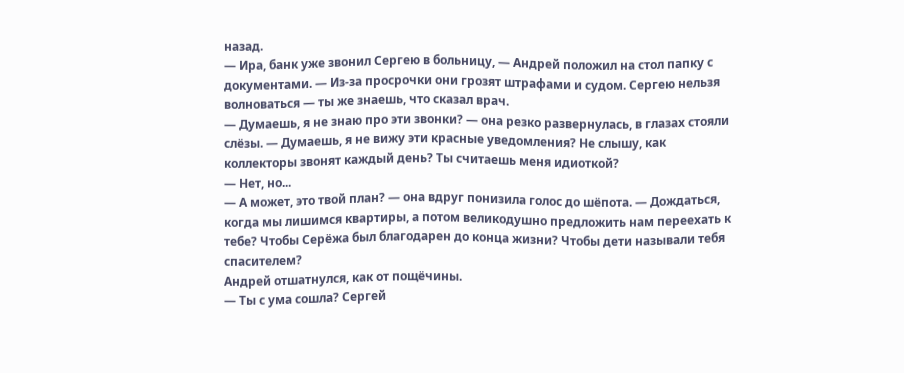назад.
— Ира, банк уже звонил Сергею в больницу, — Андрей положил на стол папку с документами. — Из-за просрочки они грозят штрафами и судом. Сергею нельзя волноваться — ты же знаешь, что сказал врач.
— Думаешь, я не знаю про эти звонки? — она резко развернулась, в глазах стояли слёзы. — Думаешь, я не вижу эти красные уведомления? Не слышу, как коллекторы звонят каждый день? Ты считаешь меня идиоткой?
— Нет, но...
— А может, это твой план? — она вдруг понизила голос до шёпота. — Дождаться, когда мы лишимся квартиры, а потом великодушно предложить нам переехать к тебе? Чтобы Серёжа был благодарен до конца жизни? Чтобы дети называли тебя спасителем?
Андрей отшатнулся, как от пощёчины.
— Ты с ума сошла? Сергей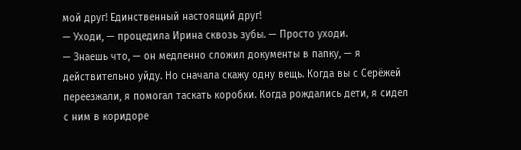мой друг! Единственный настоящий друг!
— Уходи, — процедила Ирина сквозь зубы. — Просто уходи.
— Знаешь что, — он медленно сложил документы в папку, — я действительно уйду. Но сначала скажу одну вещь. Когда вы с Серёжей переезжали, я помогал таскать коробки. Когда рождались дети, я сидел с ним в коридоре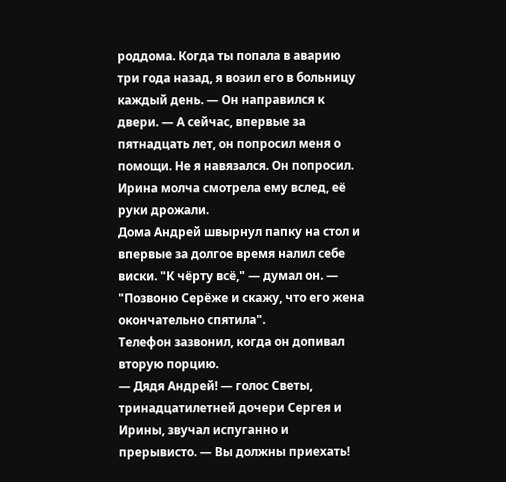роддома. Когда ты попала в аварию три года назад, я возил его в больницу каждый день. — Он направился к двери. — А сейчас, впервые за пятнадцать лет, он попросил меня о помощи. Не я навязался. Он попросил.
Ирина молча смотрела ему вслед, её руки дрожали.
Дома Андрей швырнул папку на стол и впервые за долгое время налил себе виски. "К чёрту всё," — думал он. — "Позвоню Серёже и скажу, что его жена окончательно спятила".
Телефон зазвонил, когда он допивал вторую порцию.
— Дядя Андрей! — голос Светы, тринадцатилетней дочери Сергея и Ирины, звучал испуганно и прерывисто. — Вы должны приехать!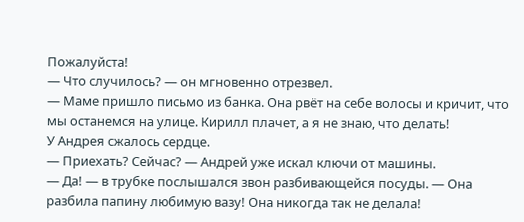Пожалуйста!
— Что случилось? — он мгновенно отрезвел.
— Маме пришло письмо из банка. Она рвёт на себе волосы и кричит, что мы останемся на улице. Кирилл плачет, а я не знаю, что делать!
У Андрея сжалось сердце.
— Приехать? Сейчас? — Андрей уже искал ключи от машины.
— Да! — в трубке послышался звон разбивающейся посуды. — Она разбила папину любимую вазу! Она никогда так не делала!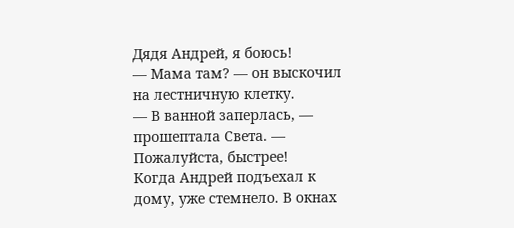Дядя Андрей, я боюсь!
— Мама там? — он выскочил на лестничную клетку.
— В ванной заперлась, — прошептала Света. — Пожалуйста, быстрее!
Когда Андрей подъехал к дому, уже стемнело. В окнах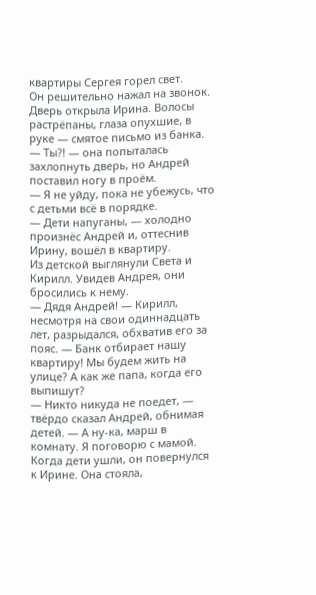квартиры Сергея горел свет.
Он решительно нажал на звонок.
Дверь открыла Ирина. Волосы растрёпаны, глаза опухшие, в руке — смятое письмо из банка.
— Ты?! — она попыталась захлопнуть дверь, но Андрей поставил ногу в проём.
— Я не уйду, пока не убежусь, что с детьми всё в порядке.
— Дети напуганы, — холодно произнёс Андрей и, оттеснив Ирину, вошёл в квартиру.
Из детской выглянули Света и Кирилл. Увидев Андрея, они бросились к нему.
— Дядя Андрей! — Кирилл, несмотря на свои одиннадцать лет, разрыдался, обхватив его за пояс. — Банк отбирает нашу квартиру! Мы будем жить на улице? А как же папа, когда его выпишут?
— Никто никуда не поедет, — твёрдо сказал Андрей, обнимая детей. — А ну-ка, марш в комнату. Я поговорю с мамой.
Когда дети ушли, он повернулся к Ирине. Она стояла,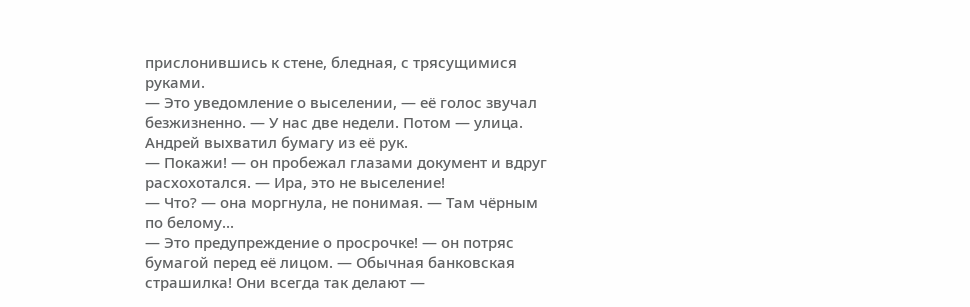прислонившись к стене, бледная, с трясущимися руками.
— Это уведомление о выселении, — её голос звучал безжизненно. — У нас две недели. Потом — улица.
Андрей выхватил бумагу из её рук.
— Покажи! — он пробежал глазами документ и вдруг расхохотался. — Ира, это не выселение!
— Что? — она моргнула, не понимая. — Там чёрным по белому...
— Это предупреждение о просрочке! — он потряс бумагой перед её лицом. — Обычная банковская страшилка! Они всегда так делают —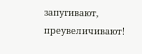запугивают, преувеличивают!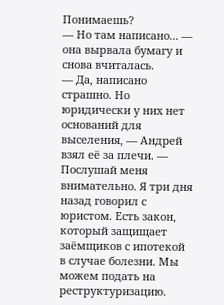Понимаешь?
— Но там написано... — она вырвала бумагу и снова вчиталась.
— Да, написано страшно. Но юридически у них нет оснований для выселения, — Андрей взял её за плечи. — Послушай меня внимательно. Я три дня назад говорил с юристом. Есть закон, который защищает заёмщиков с ипотекой в случае болезни. Мы можем подать на реструктуризацию.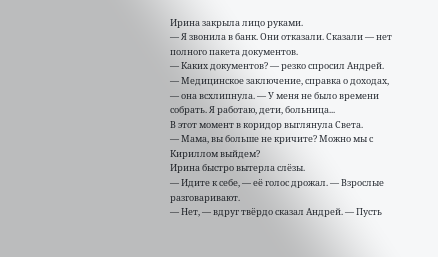Ирина закрыла лицо руками.
— Я звонила в банк. Они отказали. Сказали — нет полного пакета документов.
— Каких документов? — резко спросил Андрей.
— Медицинское заключение, справка о доходах, — она всхлипнула. — У меня не было времени собрать. Я работаю, дети, больница...
В этот момент в коридор выглянула Света.
— Мама, вы больше не кричите? Можно мы с Кириллом выйдем?
Ирина быстро вытерла слёзы.
— Идите к себе, — её голос дрожал. — Взрослые разговаривают.
— Нет, — вдруг твёрдо сказал Андрей. — Пусть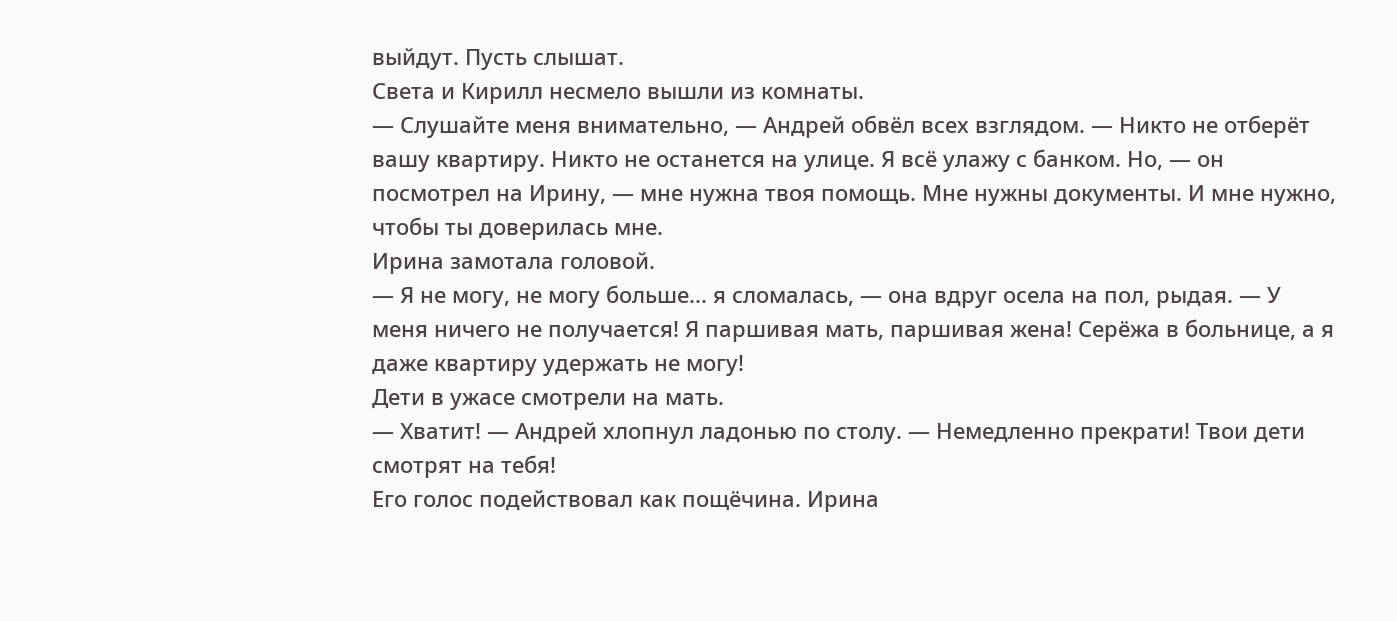выйдут. Пусть слышат.
Света и Кирилл несмело вышли из комнаты.
— Слушайте меня внимательно, — Андрей обвёл всех взглядом. — Никто не отберёт вашу квартиру. Никто не останется на улице. Я всё улажу с банком. Но, — он посмотрел на Ирину, — мне нужна твоя помощь. Мне нужны документы. И мне нужно, чтобы ты доверилась мне.
Ирина замотала головой.
— Я не могу, не могу больше... я сломалась, — она вдруг осела на пол, рыдая. — У меня ничего не получается! Я паршивая мать, паршивая жена! Серёжа в больнице, а я даже квартиру удержать не могу!
Дети в ужасе смотрели на мать.
— Хватит! — Андрей хлопнул ладонью по столу. — Немедленно прекрати! Твои дети смотрят на тебя!
Его голос подействовал как пощёчина. Ирина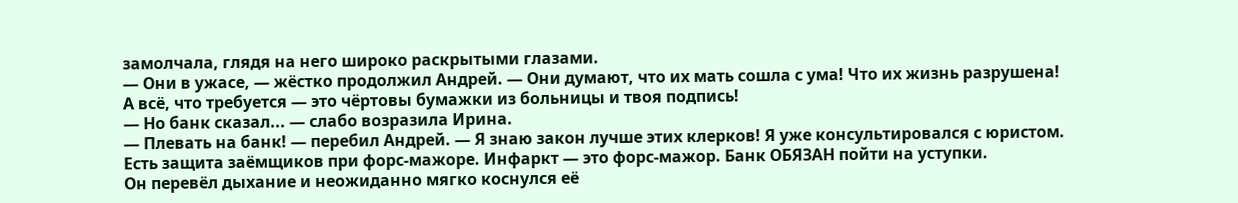замолчала, глядя на него широко раскрытыми глазами.
— Они в ужасе, — жёстко продолжил Андрей. — Они думают, что их мать сошла с ума! Что их жизнь разрушена! А всё, что требуется — это чёртовы бумажки из больницы и твоя подпись!
— Но банк сказал... — слабо возразила Ирина.
— Плевать на банк! — перебил Андрей. — Я знаю закон лучше этих клерков! Я уже консультировался с юристом. Есть защита заёмщиков при форс-мажоре. Инфаркт — это форс-мажор. Банк ОБЯЗАН пойти на уступки.
Он перевёл дыхание и неожиданно мягко коснулся её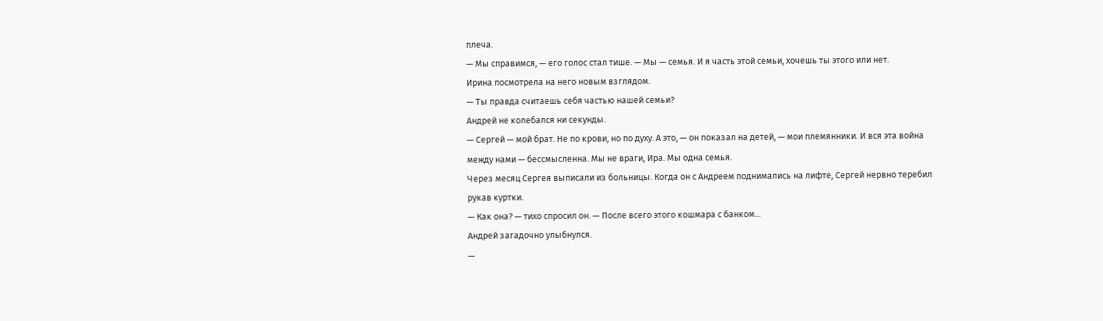плеча.
— Мы справимся, — его голос стал тише. — Мы — семья. И я часть этой семьи, хочешь ты этого или нет.
Ирина посмотрела на него новым взглядом.
— Ты правда считаешь себя частью нашей семьи?
Андрей не колебался ни секунды.
— Сергей — мой брат. Не по крови, но по духу. А это, — он показал на детей, — мои племянники. И вся эта война между нами — бессмысленна. Мы не враги, Ира. Мы одна семья.
Через месяц Сергея выписали из больницы. Когда он с Андреем поднимались на лифте, Сергей нервно теребил рукав куртки.
— Как она? — тихо спросил он. — После всего этого кошмара с банком...
Андрей загадочно улыбнулся.
—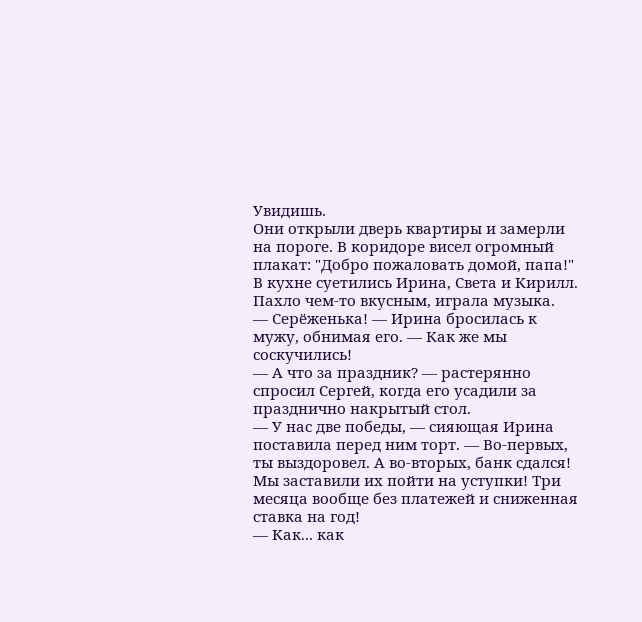Увидишь.
Они открыли дверь квартиры и замерли на пороге. В коридоре висел огромный плакат: "Добро пожаловать домой, папа!" В кухне суетились Ирина, Света и Кирилл. Пахло чем-то вкусным, играла музыка.
— Серёженька! — Ирина бросилась к мужу, обнимая его. — Как же мы соскучились!
— А что за праздник? — растерянно спросил Сергей, когда его усадили за празднично накрытый стол.
— У нас две победы, — сияющая Ирина поставила перед ним торт. — Во-первых, ты выздоровел. А во-вторых, банк сдался! Мы заставили их пойти на уступки! Три месяца вообще без платежей и сниженная ставка на год!
— Как... как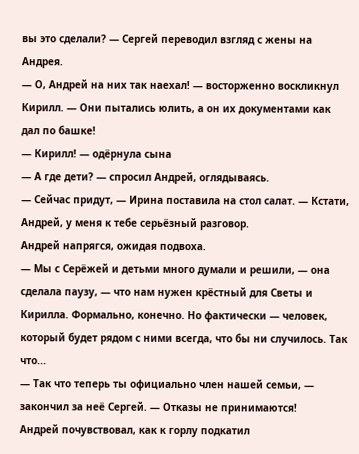вы это сделали? — Сергей переводил взгляд с жены на Андрея.
— О, Андрей на них так наехал! — восторженно воскликнул Кирилл. — Они пытались юлить, а он их документами как дал по башке!
— Кирилл! — одёрнула сына
— А где дети? — спросил Андрей, оглядываясь.
— Сейчас придут, — Ирина поставила на стол салат. — Кстати, Андрей, у меня к тебе серьёзный разговор.
Андрей напрягся, ожидая подвоха.
— Мы с Серёжей и детьми много думали и решили, — она сделала паузу, — что нам нужен крёстный для Светы и Кирилла. Формально, конечно. Но фактически — человек, который будет рядом с ними всегда, что бы ни случилось. Так что...
— Так что теперь ты официально член нашей семьи, — закончил за неё Сергей. — Отказы не принимаются!
Андрей почувствовал, как к горлу подкатил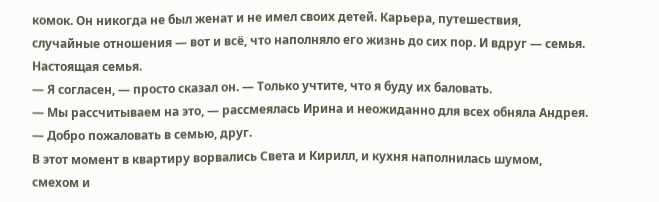комок. Он никогда не был женат и не имел своих детей. Карьера, путешествия, случайные отношения — вот и всё, что наполняло его жизнь до сих пор. И вдруг — семья. Настоящая семья.
— Я согласен, — просто сказал он. — Только учтите, что я буду их баловать.
— Мы рассчитываем на это, — рассмеялась Ирина и неожиданно для всех обняла Андрея. — Добро пожаловать в семью, друг.
В этот момент в квартиру ворвались Света и Кирилл, и кухня наполнилась шумом, смехом и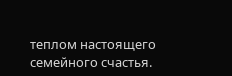теплом настоящего семейного счастья.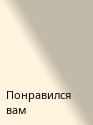Понравился вам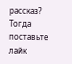рассказ? Тогда поставьте лайк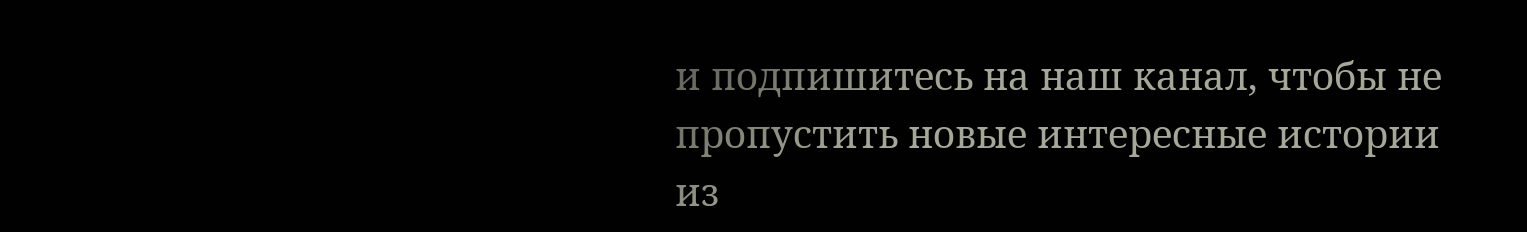и подпишитесь на наш канал, чтобы не пропустить новые интересные истории из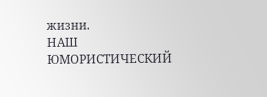жизни.
НАШ ЮМОРИСТИЧЕСКИЙ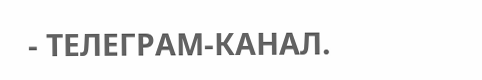- ТЕЛЕГРАМ-КАНАЛ.